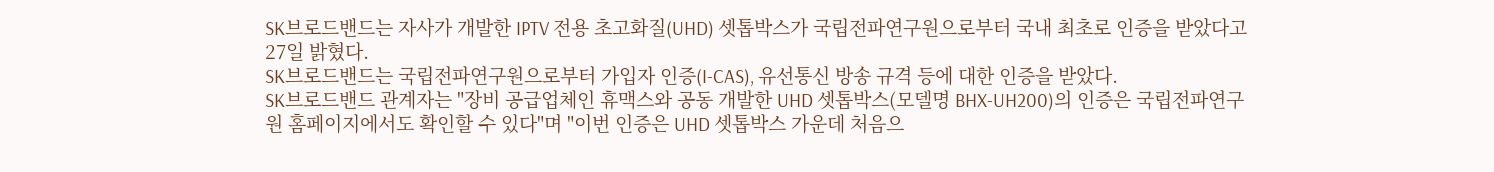SK브로드밴드는 자사가 개발한 IPTV 전용 초고화질(UHD) 셋톱박스가 국립전파연구원으로부터 국내 최초로 인증을 받았다고 27일 밝혔다.
SK브로드밴드는 국립전파연구원으로부터 가입자 인증(I-CAS), 유선통신 방송 규격 등에 대한 인증을 받았다.
SK브로드밴드 관계자는 "장비 공급업체인 휴맥스와 공동 개발한 UHD 셋톱박스(모델명 BHX-UH200)의 인증은 국립전파연구원 홈페이지에서도 확인할 수 있다"며 "이번 인증은 UHD 셋톱박스 가운데 처음으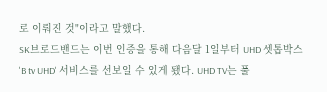로 이뤄진 것"이라고 말했다.
SK브로드밴드는 이번 인증을 통해 다음달 1일부터 UHD 셋톱박스 'B tv UHD' 서비스를 선보일 수 있게 됐다. UHD TV는 풀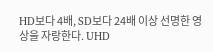HD보다 4배, SD보다 24배 이상 선명한 영상을 자랑한다. UHD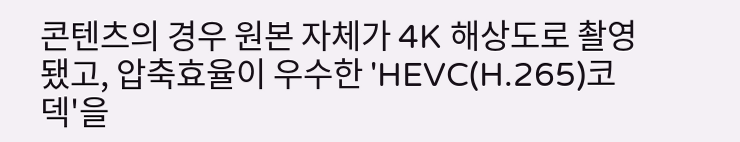콘텐츠의 경우 원본 자체가 4K 해상도로 촬영됐고, 압축효율이 우수한 'HEVC(H.265)코덱'을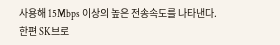사용해 15Mbps 이상의 높은 전송속도를 나타낸다.
한편 SK브로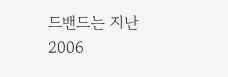드밴드는 지난 2006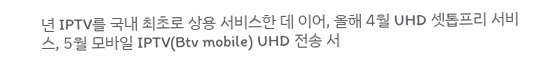년 IPTV를 국내 최초로 상용 서비스한 데 이어, 올해 4월 UHD 셋톱프리 서비스, 5월 모바일 IPTV(Btv mobile) UHD 전송 서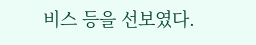비스 등을 선보였다.